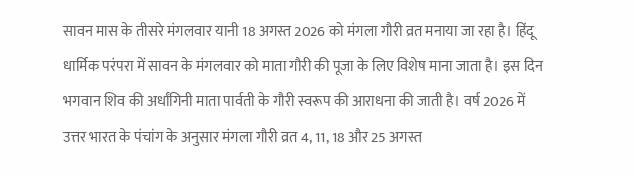सावन मास के तीसरे मंगलवार यानी 18 अगस्त 2026 को मंगला गौरी व्रत मनाया जा रहा है। हिंदू धार्मिक परंपरा में सावन के मंगलवार को माता गौरी की पूजा के लिए विशेष माना जाता है। इस दिन भगवान शिव की अर्धांगिनी माता पार्वती के गौरी स्वरूप की आराधना की जाती है। वर्ष 2026 में उत्तर भारत के पंचांग के अनुसार मंगला गौरी व्रत 4, 11, 18 और 25 अगस्त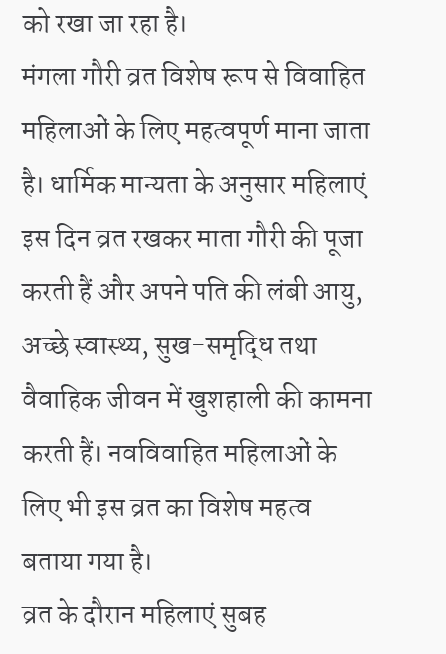को रखा जा रहा है।
मंगला गौरी व्रत विशेष रूप से विवाहित महिलाओं के लिए महत्वपूर्ण माना जाता है। धार्मिक मान्यता के अनुसार महिलाएं इस दिन व्रत रखकर माता गौरी की पूजा करती हैं और अपने पति की लंबी आयु, अच्छे स्वास्थ्य, सुख-समृद्धि तथा वैवाहिक जीवन में खुशहाली की कामना करती हैं। नवविवाहित महिलाओं के लिए भी इस व्रत का विशेष महत्व बताया गया है।
व्रत के दौरान महिलाएं सुबह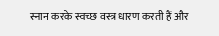स्नान करके स्वच्छ वस्त्र धारण करती हैं और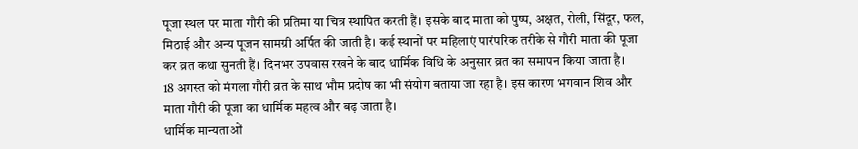पूजा स्थल पर माता गौरी की प्रतिमा या चित्र स्थापित करती हैं। इसके बाद माता को पुष्प, अक्षत, रोली, सिंदूर, फल, मिठाई और अन्य पूजन सामग्री अर्पित की जाती है। कई स्थानों पर महिलाएं पारंपरिक तरीके से गौरी माता की पूजा कर व्रत कथा सुनती हैं। दिनभर उपवास रखने के बाद धार्मिक विधि के अनुसार व्रत का समापन किया जाता है।
18 अगस्त को मंगला गौरी व्रत के साथ भौम प्रदोष का भी संयोग बताया जा रहा है। इस कारण भगवान शिव और माता गौरी की पूजा का धार्मिक महत्व और बढ़ जाता है।
धार्मिक मान्यताओं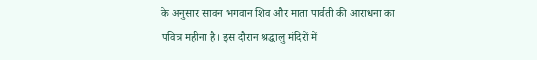के अनुसार सावन भगवान शिव और माता पार्वती की आराधना का पवित्र महीना है। इस दौरान श्रद्धालु मंदिरों में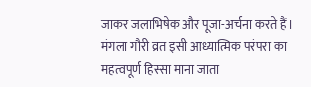जाकर जलाभिषेक और पूजा-अर्चना करते हैं। मंगला गौरी व्रत इसी आध्यात्मिक परंपरा का महत्वपूर्ण हिस्सा माना जाता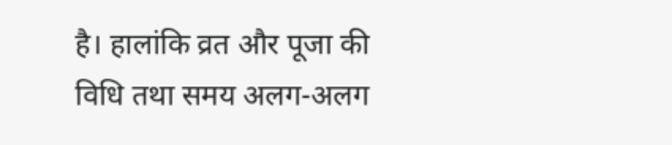है। हालांकि व्रत और पूजा की विधि तथा समय अलग-अलग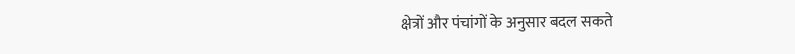क्षेत्रों और पंचांगों के अनुसार बदल सकते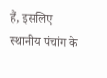हैं, इसलिए स्थानीय पंचांग के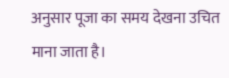अनुसार पूजा का समय देखना उचित माना जाता है।